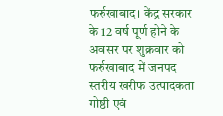फर्रुखाबाद। केंद्र सरकार के 12 वर्ष पूर्ण होने के अवसर पर शुक्रवार को फर्रुखाबाद में जनपद स्तरीय खरीफ उत्पादकता गोष्ठी एवं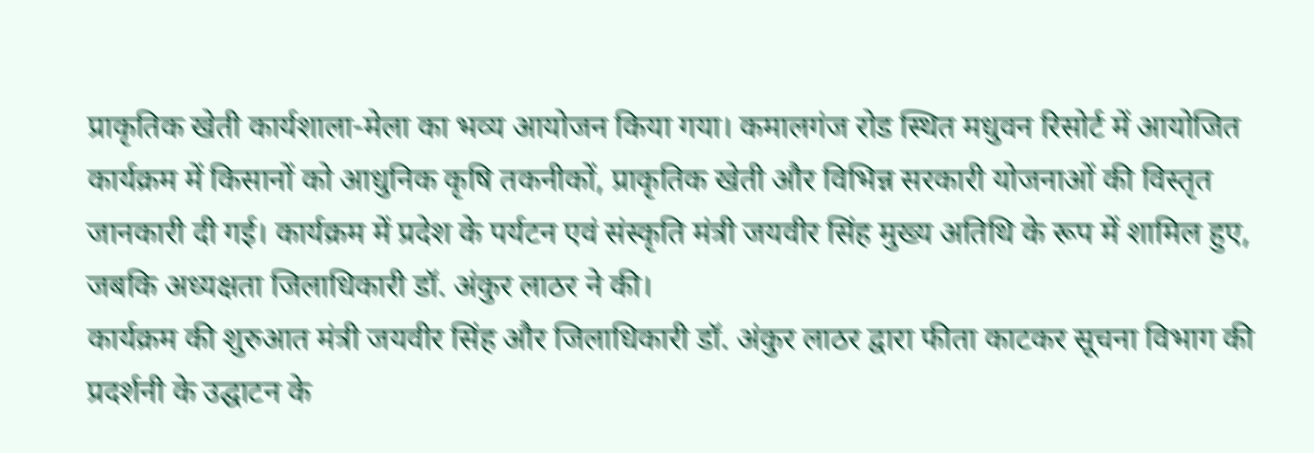प्राकृतिक खेती कार्यशाला-मेला का भव्य आयोजन किया गया। कमालगंज रोड स्थित मधुवन रिसोर्ट में आयोजित कार्यक्रम में किसानों को आधुनिक कृषि तकनीकों, प्राकृतिक खेती और विभिन्न सरकारी योजनाओं की विस्तृत जानकारी दी गई। कार्यक्रम में प्रदेश के पर्यटन एवं संस्कृति मंत्री जयवीर सिंह मुख्य अतिथि के रूप में शामिल हुए, जबकि अध्यक्षता जिलाधिकारी डॉ. अंकुर लाठर ने की।
कार्यक्रम की शुरुआत मंत्री जयवीर सिंह और जिलाधिकारी डॉ. अंकुर लाठर द्वारा फीता काटकर सूचना विभाग की प्रदर्शनी के उद्घाटन के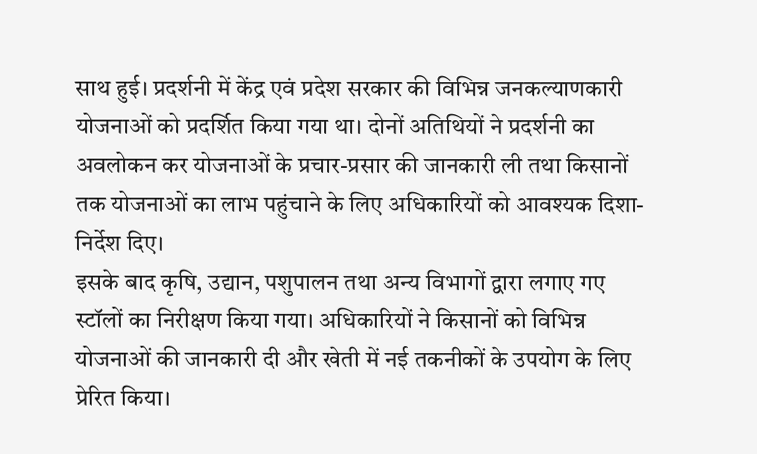साथ हुई। प्रदर्शनी में केंद्र एवं प्रदेश सरकार की विभिन्न जनकल्याणकारी योजनाओं को प्रदर्शित किया गया था। दोनों अतिथियों ने प्रदर्शनी का अवलोकन कर योजनाओं के प्रचार-प्रसार की जानकारी ली तथा किसानों तक योजनाओं का लाभ पहुंचाने के लिए अधिकारियों को आवश्यक दिशा-निर्देश दिए।
इसके बाद कृषि, उद्यान, पशुपालन तथा अन्य विभागों द्वारा लगाए गए स्टॉलों का निरीक्षण किया गया। अधिकारियों ने किसानों को विभिन्न योजनाओं की जानकारी दी और खेती में नई तकनीकों के उपयोग के लिए प्रेरित किया।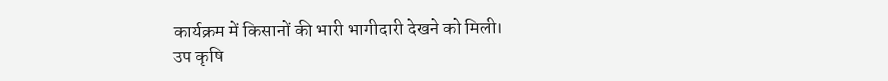कार्यक्रम में किसानों की भारी भागीदारी देखने को मिली।
उप कृषि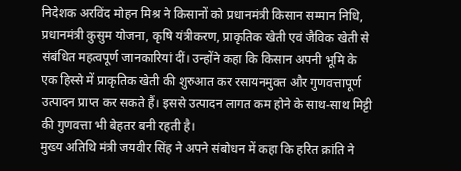निदेशक अरविंद मोहन मिश्र ने किसानों को प्रधानमंत्री किसान सम्मान निधि, प्रधानमंत्री कुसुम योजना, कृषि यंत्रीकरण, प्राकृतिक खेती एवं जैविक खेती से संबंधित महत्वपूर्ण जानकारियां दीं। उन्होंने कहा कि किसान अपनी भूमि के एक हिस्से में प्राकृतिक खेती की शुरुआत कर रसायनमुक्त और गुणवत्तापूर्ण उत्पादन प्राप्त कर सकते हैं। इससे उत्पादन लागत कम होने के साथ-साथ मिट्टी की गुणवत्ता भी बेहतर बनी रहती है।
मुख्य अतिथि मंत्री जयवीर सिंह ने अपने संबोधन में कहा कि हरित क्रांति ने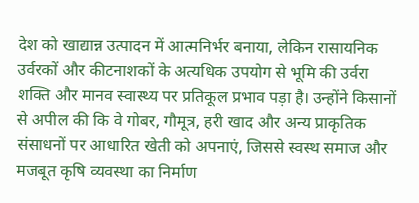देश को खाद्यान्न उत्पादन में आत्मनिर्भर बनाया, लेकिन रासायनिक उर्वरकों और कीटनाशकों के अत्यधिक उपयोग से भूमि की उर्वरा शक्ति और मानव स्वास्थ्य पर प्रतिकूल प्रभाव पड़ा है। उन्होंने किसानों से अपील की कि वे गोबर, गौमूत्र, हरी खाद और अन्य प्राकृतिक संसाधनों पर आधारित खेती को अपनाएं, जिससे स्वस्थ समाज और मजबूत कृषि व्यवस्था का निर्माण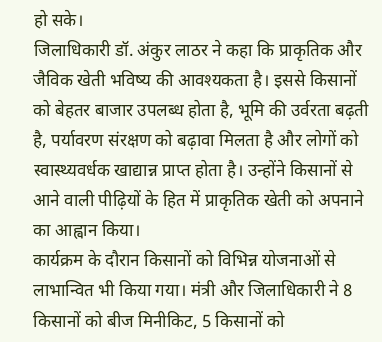हो सके।
जिलाधिकारी डॉ. अंकुर लाठर ने कहा कि प्राकृतिक और जैविक खेती भविष्य की आवश्यकता है। इससे किसानों को बेहतर बाजार उपलब्ध होता है, भूमि की उर्वरता बढ़ती है, पर्यावरण संरक्षण को बढ़ावा मिलता है और लोगों को स्वास्थ्यवर्धक खाद्यान्न प्राप्त होता है। उन्होंने किसानों से आने वाली पीढ़ियों के हित में प्राकृतिक खेती को अपनाने का आह्वान किया।
कार्यक्रम के दौरान किसानों को विभिन्न योजनाओं से लाभान्वित भी किया गया। मंत्री और जिलाधिकारी ने 8 किसानों को बीज मिनीकिट, 5 किसानों को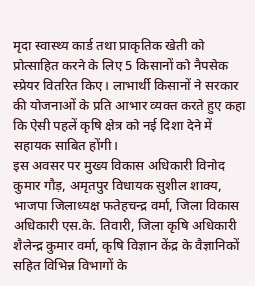मृदा स्वास्थ्य कार्ड तथा प्राकृतिक खेती को प्रोत्साहित करने के लिए 5 किसानों को नैपसेक स्प्रेयर वितरित किए। लाभार्थी किसानों ने सरकार की योजनाओं के प्रति आभार व्यक्त करते हुए कहा कि ऐसी पहलें कृषि क्षेत्र को नई दिशा देने में सहायक साबित होंगी।
इस अवसर पर मुख्य विकास अधिकारी विनोद कुमार गौड़, अमृतपुर विधायक सुशील शाक्य, भाजपा जिलाध्यक्ष फतेहचन्द्र वर्मा, जिला विकास अधिकारी एस.के. तिवारी, जिला कृषि अधिकारी शैलेन्द्र कुमार वर्मा, कृषि विज्ञान केंद्र के वैज्ञानिकों सहित विभिन्न विभागों के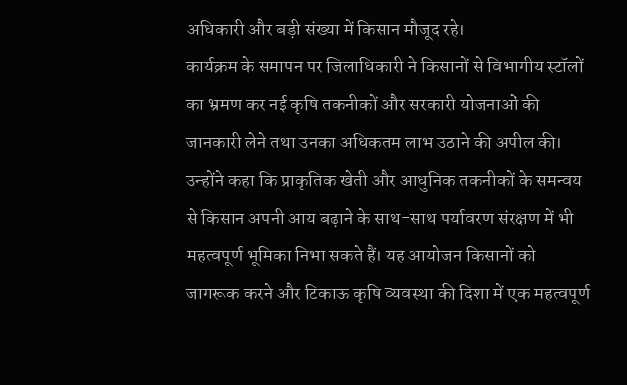अधिकारी और बड़ी संख्या में किसान मौजूद रहे।
कार्यक्रम के समापन पर जिलाधिकारी ने किसानों से विभागीय स्टॉलों का भ्रमण कर नई कृषि तकनीकों और सरकारी योजनाओं की जानकारी लेने तथा उनका अधिकतम लाभ उठाने की अपील की। उन्होंने कहा कि प्राकृतिक खेती और आधुनिक तकनीकों के समन्वय से किसान अपनी आय बढ़ाने के साथ-साथ पर्यावरण संरक्षण में भी महत्वपूर्ण भूमिका निभा सकते हैं। यह आयोजन किसानों को जागरूक करने और टिकाऊ कृषि व्यवस्था की दिशा में एक महत्वपूर्ण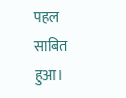पहल साबित हुआ।